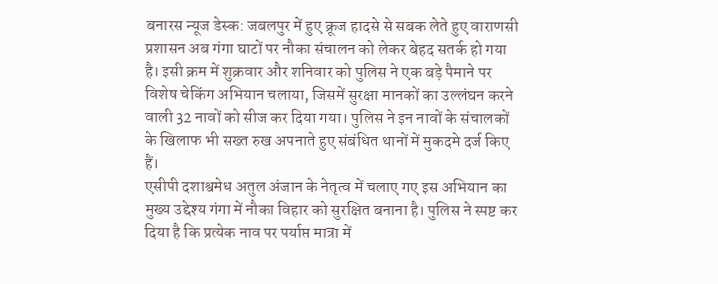बनारस न्यूज डेस्क: जबलपुर में हुए क्रूज हादसे से सबक लेते हुए वाराणसी प्रशासन अब गंगा घाटों पर नौका संचालन को लेकर बेहद सतर्क हो गया है। इसी क्रम में शुक्रवार और शनिवार को पुलिस ने एक बड़े पैमाने पर विशेष चेकिंग अभियान चलाया, जिसमें सुरक्षा मानकों का उल्लंघन करने वाली 32 नावों को सीज कर दिया गया। पुलिस ने इन नावों के संचालकों के खिलाफ भी सख्त रुख अपनाते हुए संबंधित थानों में मुकदमे दर्ज किए हैं।
एसीपी दशाश्वमेध अतुल अंजान के नेतृत्व में चलाए गए इस अभियान का मुख्य उद्देश्य गंगा में नौका विहार को सुरक्षित बनाना है। पुलिस ने स्पष्ट कर दिया है कि प्रत्येक नाव पर पर्याप्त मात्रा में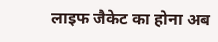लाइफ जैकेट का होना अब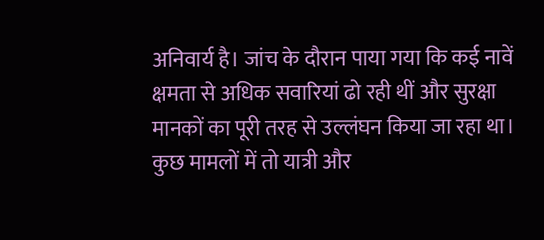अनिवार्य है। जांच के दौरान पाया गया कि कई नावें क्षमता से अधिक सवारियां ढो रही थीं और सुरक्षा मानकों का पूरी तरह से उल्लंघन किया जा रहा था। कुछ मामलों में तो यात्री और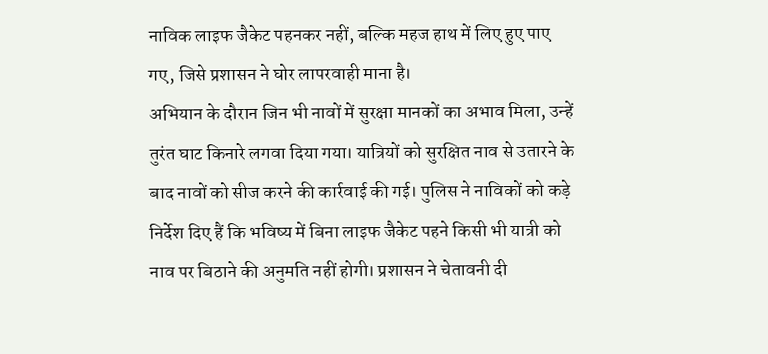नाविक लाइफ जैकेट पहनकर नहीं, बल्कि महज हाथ में लिए हुए पाए गए, जिसे प्रशासन ने घोर लापरवाही माना है।
अभियान के दौरान जिन भी नावों में सुरक्षा मानकों का अभाव मिला, उन्हें तुरंत घाट किनारे लगवा दिया गया। यात्रियों को सुरक्षित नाव से उतारने के बाद नावों को सीज करने की कार्रवाई की गई। पुलिस ने नाविकों को कड़े निर्देश दिए हैं कि भविष्य में बिना लाइफ जैकेट पहने किसी भी यात्री को नाव पर बिठाने की अनुमति नहीं होगी। प्रशासन ने चेतावनी दी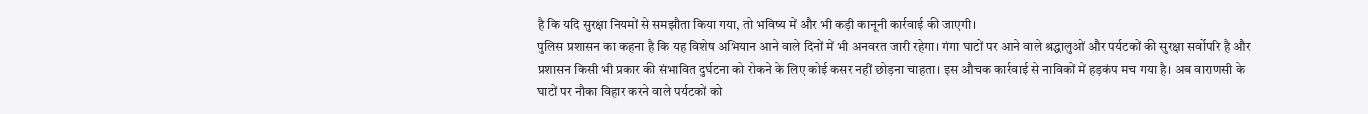है कि यदि सुरक्षा नियमों से समझौता किया गया, तो भविष्य में और भी कड़ी कानूनी कार्रवाई की जाएगी।
पुलिस प्रशासन का कहना है कि यह विशेष अभियान आने वाले दिनों में भी अनवरत जारी रहेगा। गंगा घाटों पर आने वाले श्रद्धालुओं और पर्यटकों की सुरक्षा सर्वोपरि है और प्रशासन किसी भी प्रकार की संभावित दुर्घटना को रोकने के लिए कोई कसर नहीं छोड़ना चाहता। इस औचक कार्रवाई से नाविकों में हड़कंप मच गया है। अब वाराणसी के घाटों पर नौका विहार करने वाले पर्यटकों को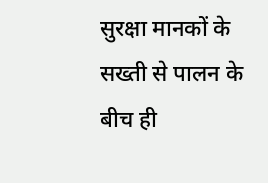सुरक्षा मानकों के सख्ती से पालन के बीच ही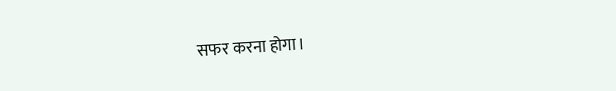सफर करना होगा।